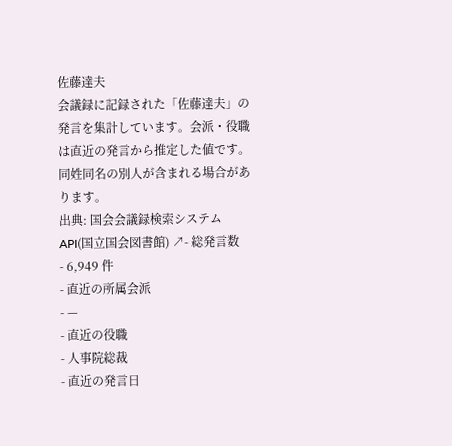佐藤達夫
会議録に記録された「佐藤達夫」の発言を集計しています。会派・役職は直近の発言から推定した値です。同姓同名の別人が含まれる場合があります。
出典: 国会会議録検索システム API(国立国会図書館) ↗- 総発言数
- 6,949 件
- 直近の所属会派
- —
- 直近の役職
- 人事院総裁
- 直近の発言日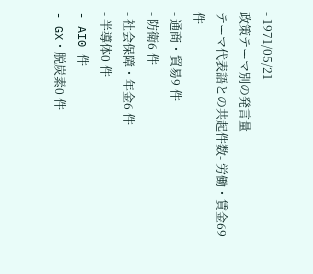- 1971/05/21
政策テーマ別の発言量
テーマ代表語との共起件数- 労働・賃金69 件
- 通商・貿易9 件
- 防衛6 件
- 社会保障・年金6 件
- 半導体0 件
- AI0 件
- GX・脱炭素0 件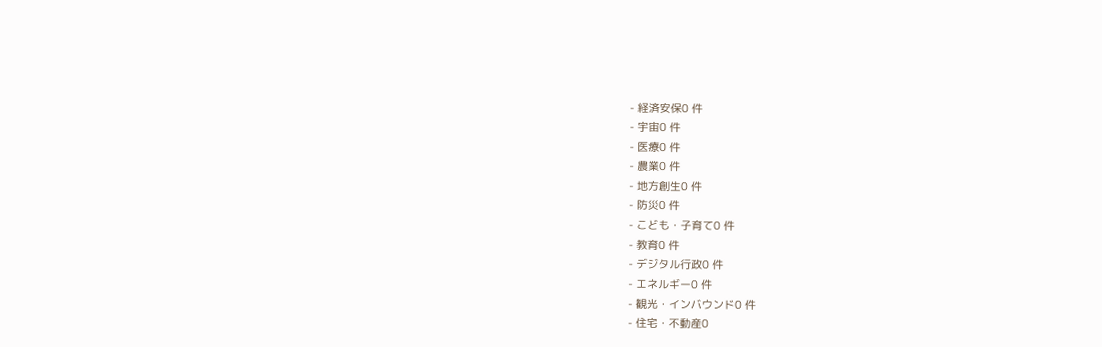- 経済安保0 件
- 宇宙0 件
- 医療0 件
- 農業0 件
- 地方創生0 件
- 防災0 件
- こども・子育て0 件
- 教育0 件
- デジタル行政0 件
- エネルギー0 件
- 観光・インバウンド0 件
- 住宅・不動産0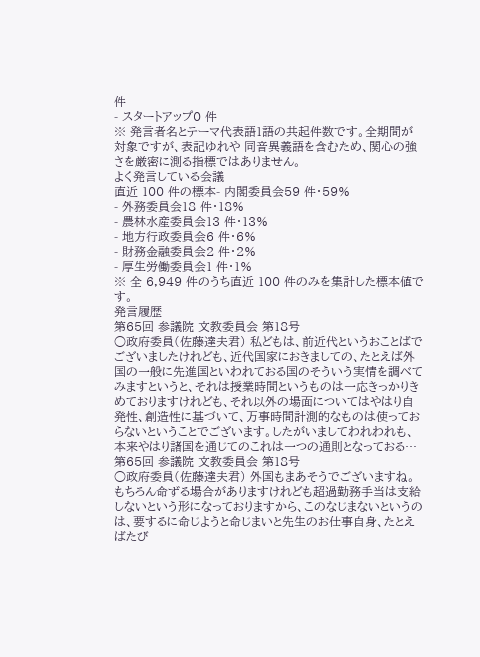件
- スタートアップ0 件
※ 発言者名とテーマ代表語1語の共起件数です。全期間が対象ですが、表記ゆれや 同音異義語を含むため、関心の強さを厳密に測る指標ではありません。
よく発言している会議
直近 100 件の標本- 内閣委員会59 件・59%
- 外務委員会18 件・18%
- 農林水産委員会13 件・13%
- 地方行政委員会6 件・6%
- 財務金融委員会2 件・2%
- 厚生労働委員会1 件・1%
※ 全 6,949 件のうち直近 100 件のみを集計した標本値です。
発言履歴
第65回 参議院 文教委員会 第18号
○政府委員(佐藤達夫君) 私どもは、前近代というおことばでございましたけれども、近代国家におきましての、たとえば外国の一般に先進国といわれておる国のそういう実情を調べてみますというと、それは授業時間というものは一応きっかりきめておりますけれども、それ以外の場面についてはやはり自発性、創造性に基づいて、万事時間計測的なものは使っておらないということでございます。したがいましてわれわれも、本来やはり諸国を通じてのこれは一つの通則となっておる…
第65回 参議院 文教委員会 第18号
○政府委員(佐藤達夫君) 外国もまあそうでございますね。もちろん命ずる場合がありますけれども超過勤務手当は支給しないという形になっておりますから、このなじまないというのは、要するに命じようと命じまいと先生のお仕事自身、たとえばたび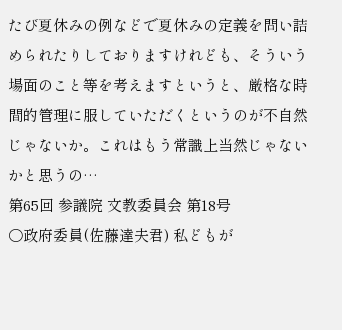たび夏休みの例などで夏休みの定義を問い詰められたりしておりますけれども、そういう場面のこと等を考えますというと、厳格な時間的管理に服していただくというのが不自然じゃないか。これはもう常識上当然じゃないかと思うの…
第65回 参議院 文教委員会 第18号
○政府委員(佐藤達夫君) 私どもが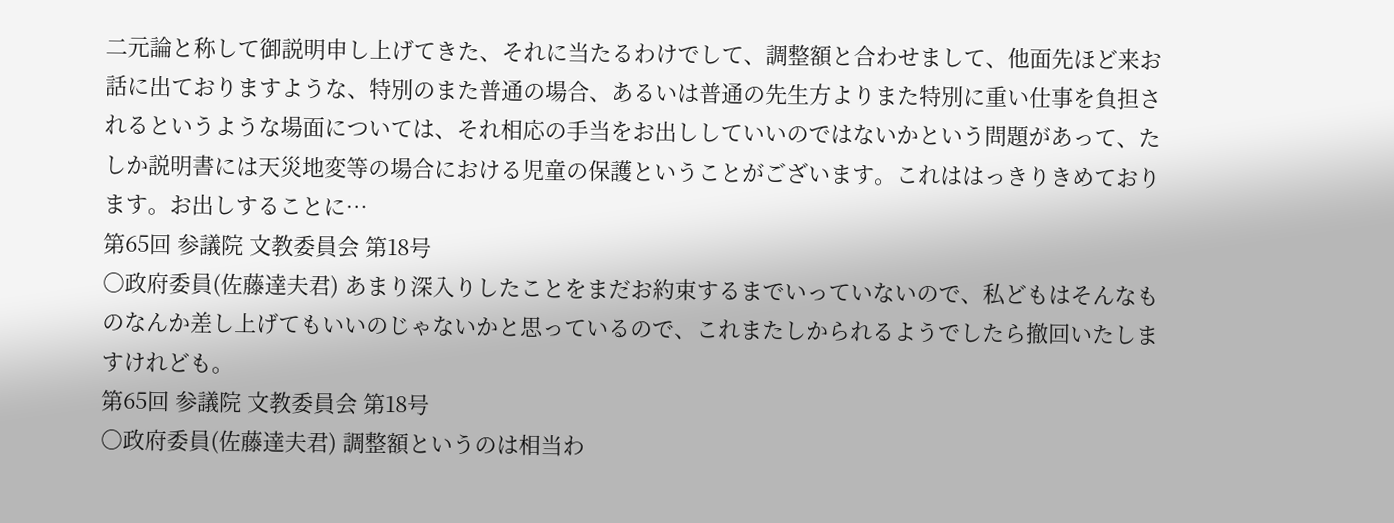二元論と称して御説明申し上げてきた、それに当たるわけでして、調整額と合わせまして、他面先ほど来お話に出ておりますような、特別のまた普通の場合、あるいは普通の先生方よりまた特別に重い仕事を負担されるというような場面については、それ相応の手当をお出ししていいのではないかという問題があって、たしか説明書には天災地変等の場合における児童の保護ということがございます。これははっきりきめております。お出しすることに…
第65回 参議院 文教委員会 第18号
○政府委員(佐藤達夫君) あまり深入りしたことをまだお約束するまでいっていないので、私どもはそんなものなんか差し上げてもいいのじゃないかと思っているので、これまたしかられるようでしたら撤回いたしますけれども。
第65回 参議院 文教委員会 第18号
○政府委員(佐藤達夫君) 調整額というのは相当わ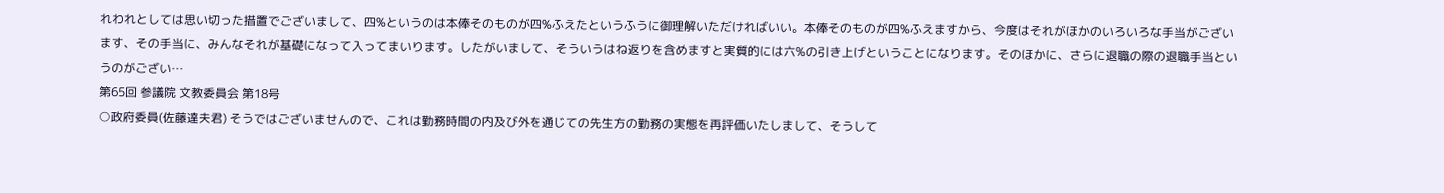れわれとしては思い切った措置でございまして、四%というのは本俸そのものが四%ふえたというふうに御理解いただければいい。本俸そのものが四%ふえますから、今度はそれがほかのいろいろな手当がございます、その手当に、みんなそれが基礎になって入ってまいります。したがいまして、そういうはね返りを含めますと実質的には六%の引き上げということになります。そのほかに、さらに退職の際の退職手当というのがござい…
第65回 参議院 文教委員会 第18号
○政府委員(佐藤達夫君) そうではございませんので、これは勤務時間の内及び外を通じての先生方の勤務の実態を再評価いたしまして、そうして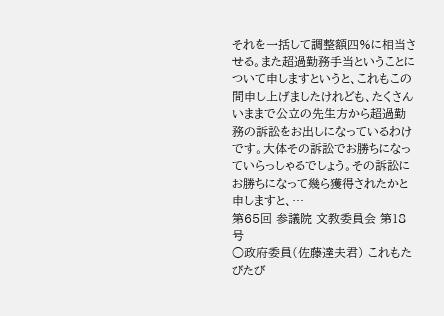それを一括して調整額四%に相当させる。また超過勤務手当ということについて申しますというと、これもこの間申し上げましたけれども、たくさんいままで公立の先生方から超過勤務の訴訟をお出しになっているわけです。大体その訴訟でお勝ちになっていらっしゃるでしょう。その訴訟にお勝ちになって幾ら獲得されたかと申しますと、…
第65回 参議院 文教委員会 第18号
○政府委員(佐藤達夫君) これもたびたび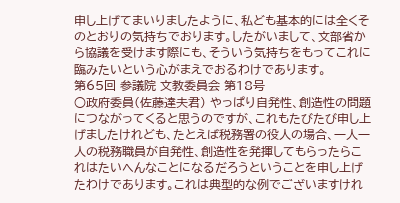申し上げてまいりましたように、私ども基本的には全くそのとおりの気持ちでおります。したがいまして、文部省から協議を受けます際にも、そういう気持ちをもってこれに臨みたいという心がまえでおるわけであります。
第65回 参議院 文教委員会 第18号
○政府委員(佐藤達夫君) やっぱり自発性、創造性の問題につながってくると思うのですが、これもたびたび申し上げましたけれども、たとえば税務署の役人の場合、一人一人の税務職員が自発性、創造性を発揮してもらったらこれはたいへんなことになるだろうということを申し上げたわけであります。これは典型的な例でございますけれ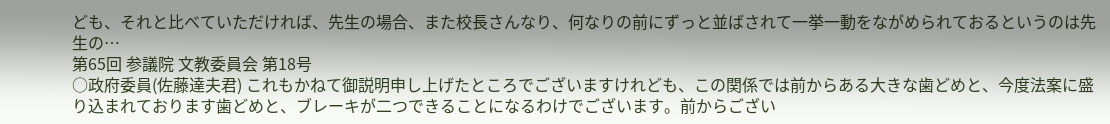ども、それと比べていただければ、先生の場合、また校長さんなり、何なりの前にずっと並ばされて一挙一動をながめられておるというのは先生の…
第65回 参議院 文教委員会 第18号
○政府委員(佐藤達夫君) これもかねて御説明申し上げたところでございますけれども、この関係では前からある大きな歯どめと、今度法案に盛り込まれております歯どめと、ブレーキが二つできることになるわけでございます。前からござい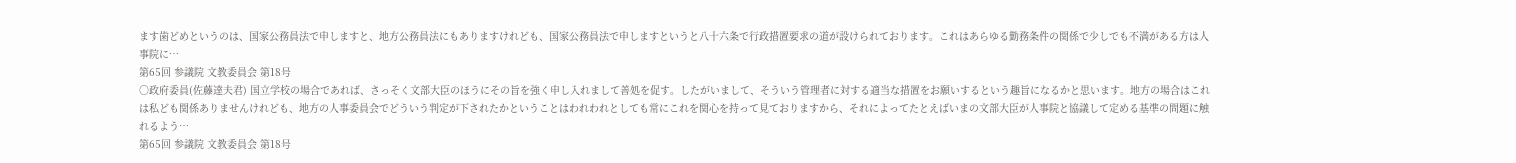ます歯どめというのは、国家公務員法で申しますと、地方公務員法にもありますけれども、国家公務員法で申しますというと八十六条で行政措置要求の道が設けられております。これはあらゆる勤務条件の関係で少しでも不満がある方は人事院に…
第65回 参議院 文教委員会 第18号
○政府委員(佐藤達夫君) 国立学校の場合であれば、さっそく文部大臣のほうにその旨を強く申し入れまして善処を促す。したがいまして、そういう管理者に対する適当な措置をお願いするという趣旨になるかと思います。地方の場合はこれは私ども関係ありませんけれども、地方の人事委員会でどういう判定が下されたかということはわれわれとしても常にこれを関心を持って見ておりますから、それによってたとえばいまの文部大臣が人事院と協議して定める基準の問題に触れるよう…
第65回 参議院 文教委員会 第18号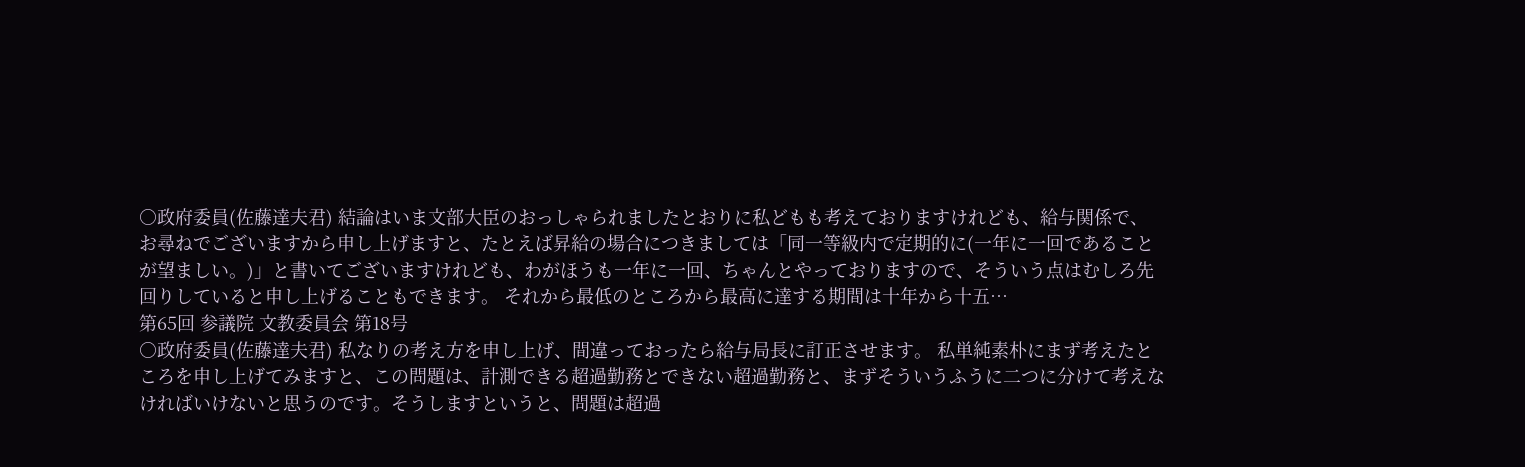○政府委員(佐藤達夫君) 結論はいま文部大臣のおっしゃられましたとおりに私どもも考えておりますけれども、給与関係で、お尋ねでございますから申し上げますと、たとえば昇給の場合につきましては「同一等級内で定期的に(一年に一回であることが望ましい。)」と書いてございますけれども、わがほうも一年に一回、ちゃんとやっておりますので、そういう点はむしろ先回りしていると申し上げることもできます。 それから最低のところから最高に達する期間は十年から十五…
第65回 参議院 文教委員会 第18号
○政府委員(佐藤達夫君) 私なりの考え方を申し上げ、間違っておったら給与局長に訂正させます。 私単純素朴にまず考えたところを申し上げてみますと、この問題は、計測できる超過勤務とできない超過勤務と、まずそういうふうに二つに分けて考えなければいけないと思うのです。そうしますというと、問題は超過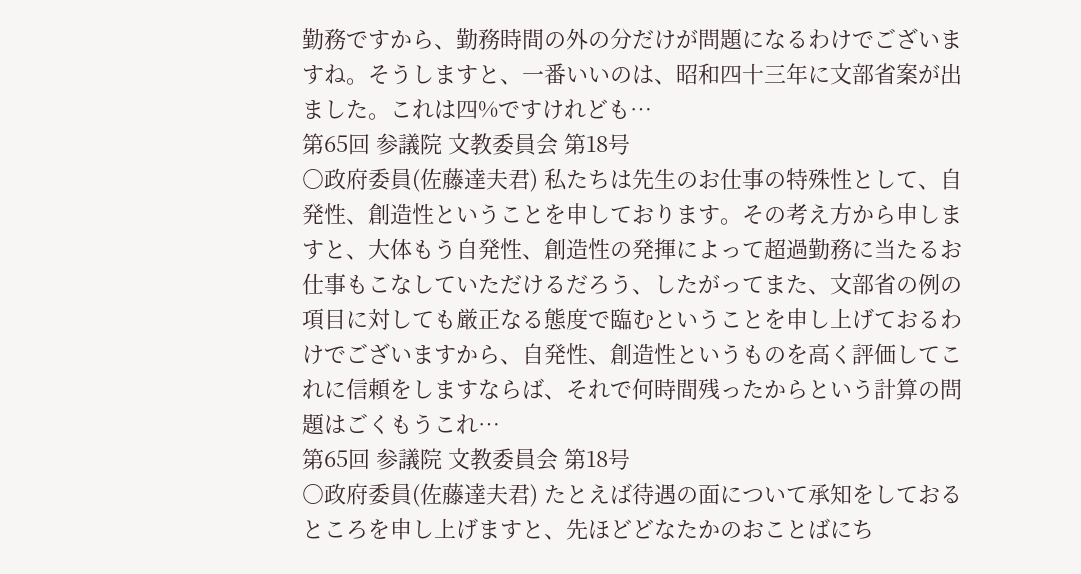勤務ですから、勤務時間の外の分だけが問題になるわけでございますね。そうしますと、一番いいのは、昭和四十三年に文部省案が出ました。これは四%ですけれども…
第65回 参議院 文教委員会 第18号
○政府委員(佐藤達夫君) 私たちは先生のお仕事の特殊性として、自発性、創造性ということを申しております。その考え方から申しますと、大体もう自発性、創造性の発揮によって超過勤務に当たるお仕事もこなしていただけるだろう、したがってまた、文部省の例の項目に対しても厳正なる態度で臨むということを申し上げておるわけでございますから、自発性、創造性というものを高く評価してこれに信頼をしますならば、それで何時間残ったからという計算の問題はごくもうこれ…
第65回 参議院 文教委員会 第18号
○政府委員(佐藤達夫君) たとえば待遇の面について承知をしておるところを申し上げますと、先ほどどなたかのおことばにち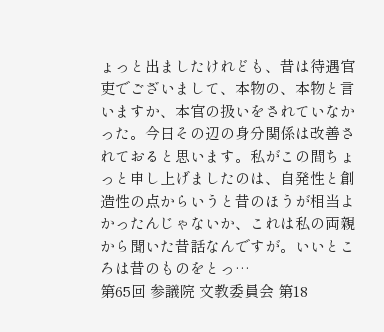ょっと出ましたけれども、昔は待遇官吏でございまして、本物の、本物と言いますか、本官の扱いをされていなかった。今日その辺の身分関係は改善されておると思います。私がこの間ちょっと申し上げましたのは、自発性と創造性の点からいうと昔のほうが相当よかったんじゃないか、これは私の両親から聞いた昔話なんですが。いいところは昔のものをとっ…
第65回 参議院 文教委員会 第18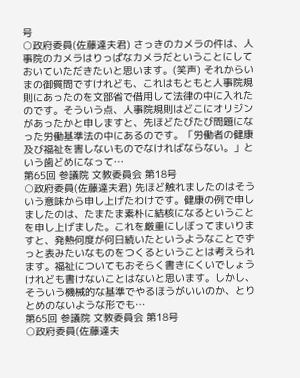号
○政府委員(佐藤達夫君) さっきのカメラの件は、人事院のカメラはりっぱなカメラだということにしておいていただきたいと思います。(笑声) それからいまの御質問ですけれども、これはもともと人事院規則にあったのを文部省で借用して法律の中に入れたのです。そういう点、人事院規則はどこにオリジンがあったかと申しますと、先ほどたびたび問題になった労働基準法の中にあるのです。「労働者の健康及び福祉を害しないものでなければならない。」という歯どめになって…
第65回 参議院 文教委員会 第18号
○政府委員(佐藤達夫君) 先ほど触れましたのはそういう意味から申し上げたわけです。健康の例で申しましたのは、たまたま素朴に結核になるということを申し上げました。これを厳重にしぼってまいりますと、発熱何度が何日続いたというようなことでずっと表みたいなものをつくるということは考えられます。福祉についてもおそらく書きにくいでしょうけれども書けないことはないと思います。しかし、そういう機械的な基準でやるほうがいいのか、とりとめのないような形でも…
第65回 参議院 文教委員会 第18号
○政府委員(佐藤達夫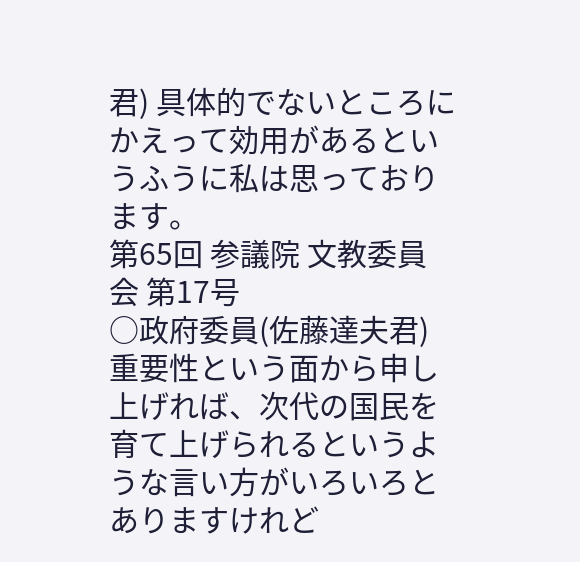君) 具体的でないところにかえって効用があるというふうに私は思っております。
第65回 参議院 文教委員会 第17号
○政府委員(佐藤達夫君) 重要性という面から申し上げれば、次代の国民を育て上げられるというような言い方がいろいろとありますけれど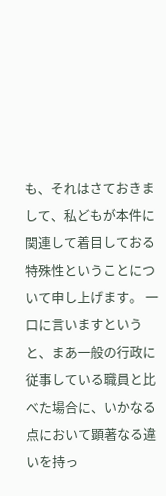も、それはさておきまして、私どもが本件に関連して着目しておる特殊性ということについて申し上げます。 一口に言いますというと、まあ一般の行政に従事している職員と比べた場合に、いかなる点において顕著なる違いを持っ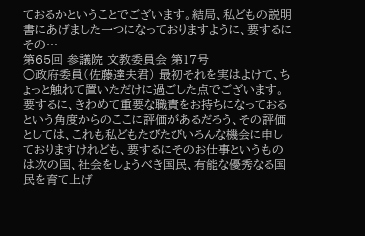ておるかということでございます。結局、私どもの説明書にあげました一つになっておりますように、要するにその…
第65回 参議院 文教委員会 第17号
○政府委員(佐藤達夫君) 最初それを実はよけて、ちょっと触れて置いただけに過ごした点でございます。要するに、きわめて重要な職責をお持ちになっておるという角度からのここに評価があるだろう、その評価としては、これも私どもたびたびいろんな機会に申しておりますけれども、要するにそのお仕事というものは次の国、社会をしょうべき国民、有能な優秀なる国民を育て上げ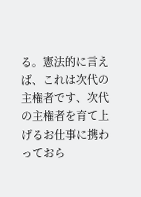る。憲法的に言えば、これは次代の主権者です、次代の主権者を育て上げるお仕事に携わっておら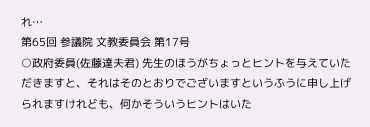れ…
第65回 参議院 文教委員会 第17号
○政府委員(佐藤達夫君) 先生のほうがちょっとヒントを与えていただきますと、それはそのとおりでございますというふうに申し上げられますけれども、何かそういうヒントはいた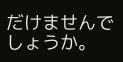だけませんでしょうか。